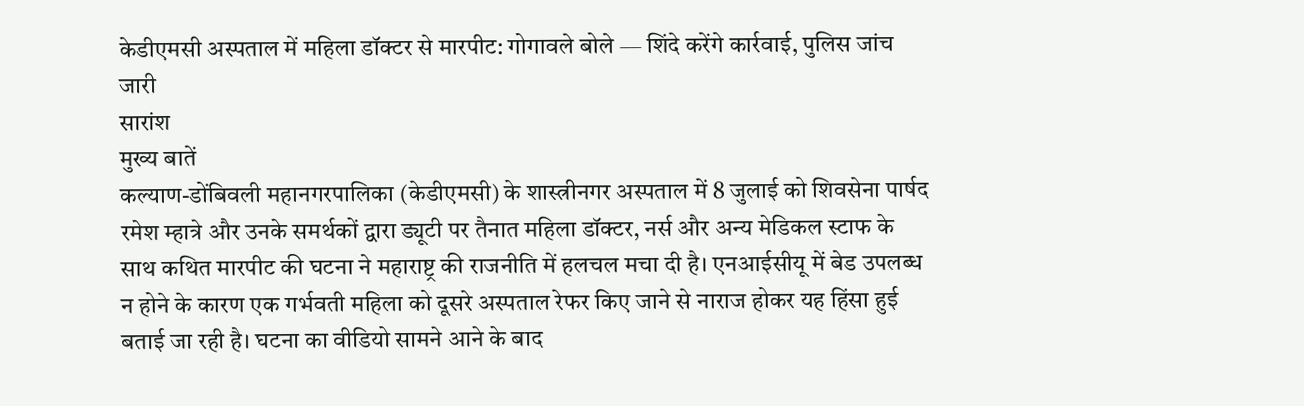केडीएमसी अस्पताल में महिला डॉक्टर से मारपीट: गोगावले बोले — शिंदे करेंगे कार्रवाई, पुलिस जांच जारी
सारांश
मुख्य बातें
कल्याण-डोंबिवली महानगरपालिका (केडीएमसी) के शास्त्रीनगर अस्पताल में 8 जुलाई को शिवसेना पार्षद रमेश म्हात्रे और उनके समर्थकों द्वारा ड्यूटी पर तैनात महिला डॉक्टर, नर्स और अन्य मेडिकल स्टाफ के साथ कथित मारपीट की घटना ने महाराष्ट्र की राजनीति में हलचल मचा दी है। एनआईसीयू में बेड उपलब्ध न होने के कारण एक गर्भवती महिला को दूसरे अस्पताल रेफर किए जाने से नाराज होकर यह हिंसा हुई बताई जा रही है। घटना का वीडियो सामने आने के बाद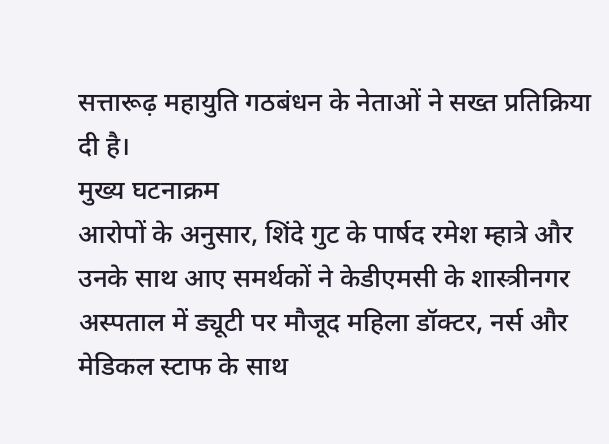सत्तारूढ़ महायुति गठबंधन के नेताओं ने सख्त प्रतिक्रिया दी है।
मुख्य घटनाक्रम
आरोपों के अनुसार, शिंदे गुट के पार्षद रमेश म्हात्रे और उनके साथ आए समर्थकों ने केडीएमसी के शास्त्रीनगर अस्पताल में ड्यूटी पर मौजूद महिला डॉक्टर, नर्स और मेडिकल स्टाफ के साथ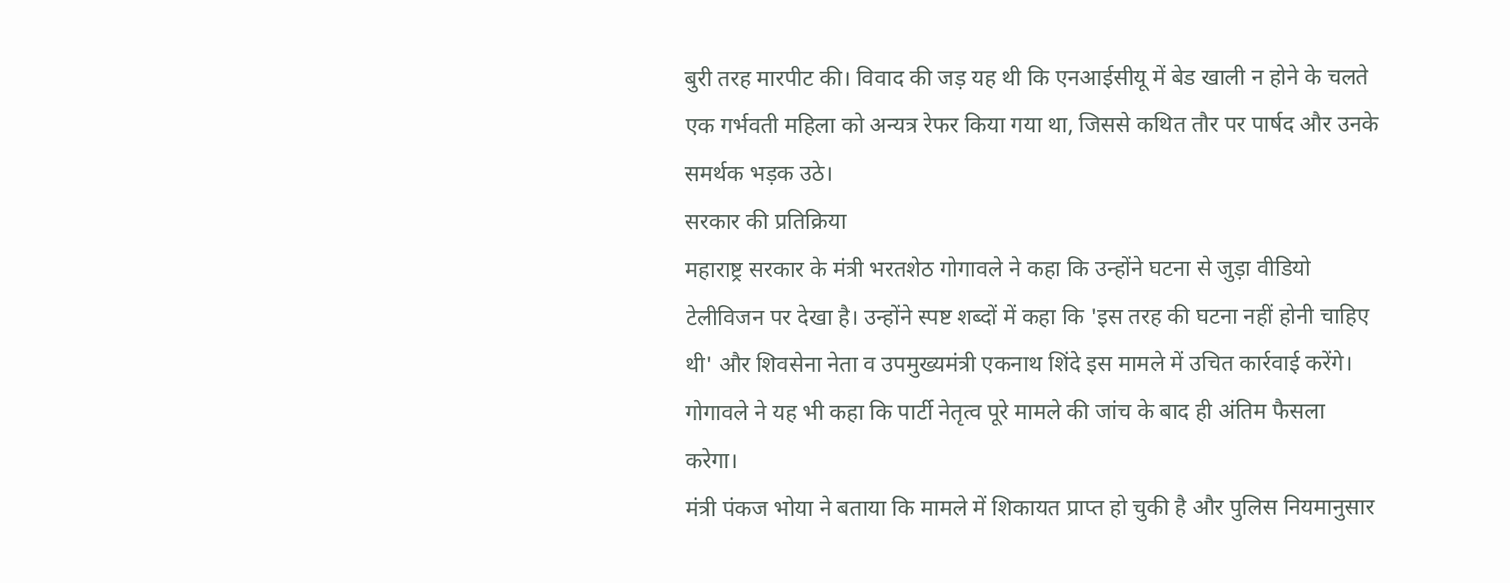बुरी तरह मारपीट की। विवाद की जड़ यह थी कि एनआईसीयू में बेड खाली न होने के चलते एक गर्भवती महिला को अन्यत्र रेफर किया गया था, जिससे कथित तौर पर पार्षद और उनके समर्थक भड़क उठे।
सरकार की प्रतिक्रिया
महाराष्ट्र सरकार के मंत्री भरतशेठ गोगावले ने कहा कि उन्होंने घटना से जुड़ा वीडियो टेलीविजन पर देखा है। उन्होंने स्पष्ट शब्दों में कहा कि 'इस तरह की घटना नहीं होनी चाहिए थी' और शिवसेना नेता व उपमुख्यमंत्री एकनाथ शिंदे इस मामले में उचित कार्रवाई करेंगे। गोगावले ने यह भी कहा कि पार्टी नेतृत्व पूरे मामले की जांच के बाद ही अंतिम फैसला करेगा।
मंत्री पंकज भोया ने बताया कि मामले में शिकायत प्राप्त हो चुकी है और पुलिस नियमानुसार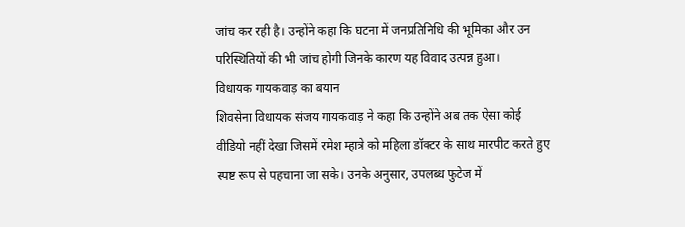जांच कर रही है। उन्होंने कहा कि घटना में जनप्रतिनिधि की भूमिका और उन परिस्थितियों की भी जांच होगी जिनके कारण यह विवाद उत्पन्न हुआ।
विधायक गायकवाड़ का बयान
शिवसेना विधायक संजय गायकवाड़ ने कहा कि उन्होंने अब तक ऐसा कोई वीडियो नहीं देखा जिसमें रमेश म्हात्रे को महिला डॉक्टर के साथ मारपीट करते हुए स्पष्ट रूप से पहचाना जा सके। उनके अनुसार, उपलब्ध फुटेज में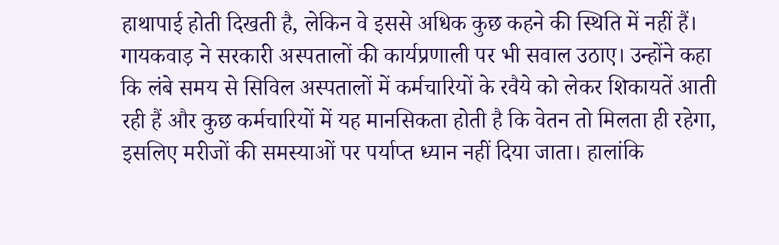हाथापाई होती दिखती है, लेकिन वे इससे अधिक कुछ कहने की स्थिति में नहीं हैं।
गायकवाड़ ने सरकारी अस्पतालों की कार्यप्रणाली पर भी सवाल उठाए। उन्होंने कहा कि लंबे समय से सिविल अस्पतालों में कर्मचारियों के रवैये को लेकर शिकायतें आती रही हैं और कुछ कर्मचारियों में यह मानसिकता होती है कि वेतन तो मिलता ही रहेगा, इसलिए मरीजों की समस्याओं पर पर्याप्त ध्यान नहीं दिया जाता। हालांकि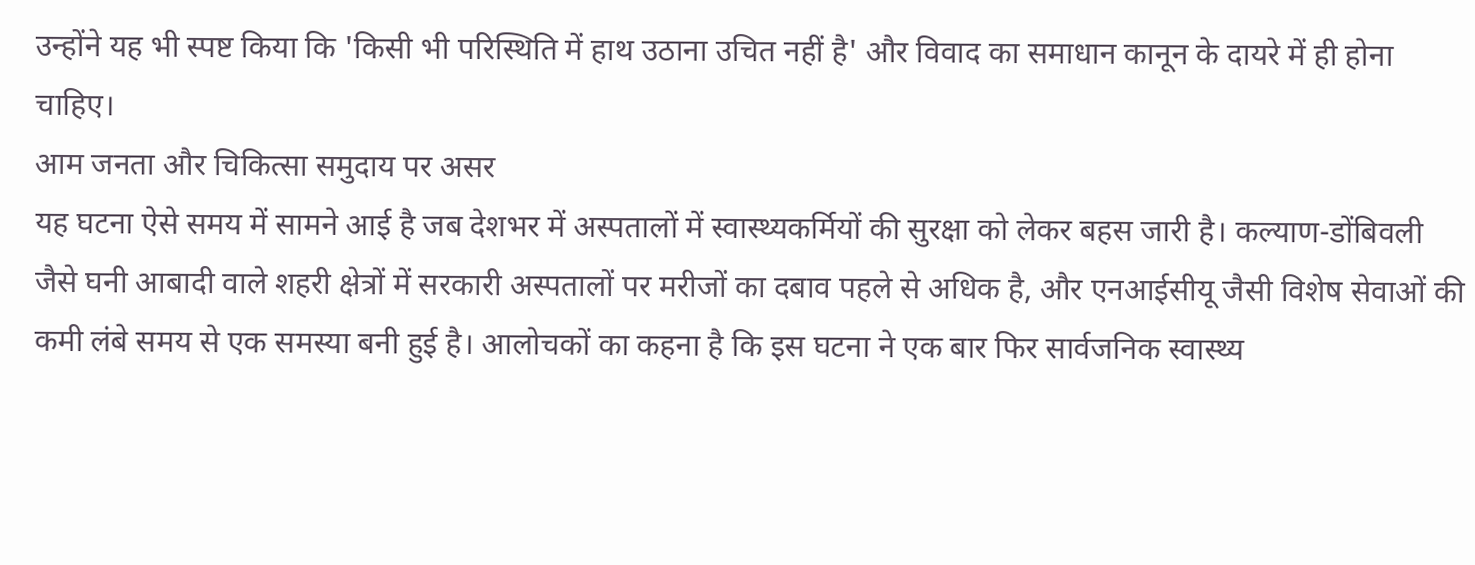उन्होंने यह भी स्पष्ट किया कि 'किसी भी परिस्थिति में हाथ उठाना उचित नहीं है' और विवाद का समाधान कानून के दायरे में ही होना चाहिए।
आम जनता और चिकित्सा समुदाय पर असर
यह घटना ऐसे समय में सामने आई है जब देशभर में अस्पतालों में स्वास्थ्यकर्मियों की सुरक्षा को लेकर बहस जारी है। कल्याण-डोंबिवली जैसे घनी आबादी वाले शहरी क्षेत्रों में सरकारी अस्पतालों पर मरीजों का दबाव पहले से अधिक है, और एनआईसीयू जैसी विशेष सेवाओं की कमी लंबे समय से एक समस्या बनी हुई है। आलोचकों का कहना है कि इस घटना ने एक बार फिर सार्वजनिक स्वास्थ्य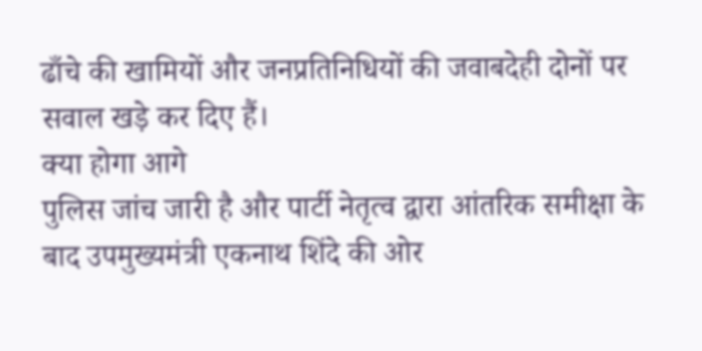ढाँचे की खामियों और जनप्रतिनिधियों की जवाबदेही दोनों पर सवाल खड़े कर दिए हैं।
क्या होगा आगे
पुलिस जांच जारी है और पार्टी नेतृत्व द्वारा आंतरिक समीक्षा के बाद उपमुख्यमंत्री एकनाथ शिंदे की ओर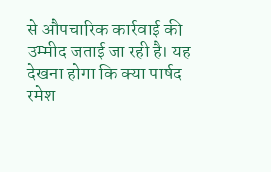से औपचारिक कार्रवाई की उम्मीद जताई जा रही है। यह देखना होगा कि क्या पार्षद रमेश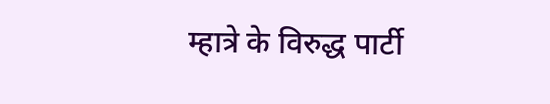म्हात्रे के विरुद्ध पार्टी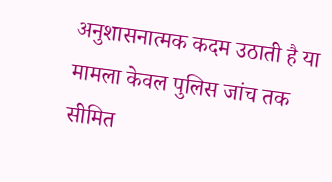अनुशासनात्मक कदम उठाती है या मामला केवल पुलिस जांच तक सीमित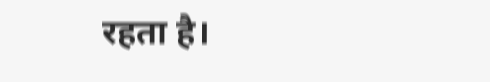रहता है।